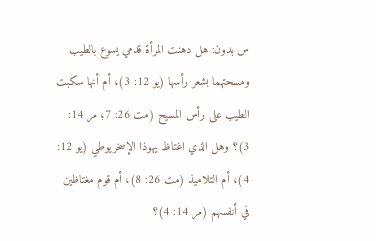س بدون: هل دهنت المرأة قدمي يسوع بالطيب ومسحتهما بشعر رأسها (يو 12: 3)، أم أنها سكبت الطيب على رأس المسيح (مت 26: 7؛ مر 14: 3)؟ وهل الذي اغتاظ يهوذا الإسخريوطي (يو 12: 4)، أم التلاميذ (مت 26: 8)، أم قوم مغتاظين في أنفسهم (مر 14: 4)؟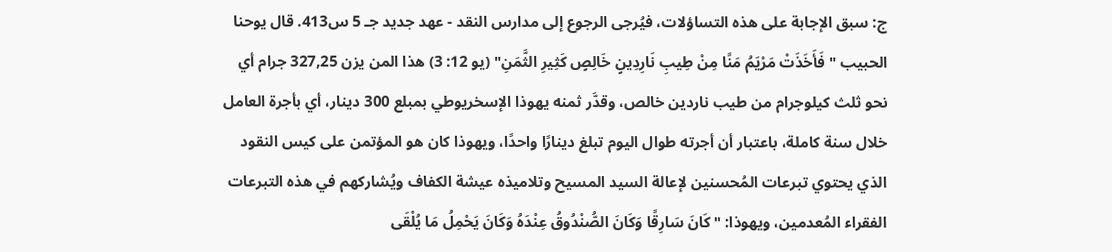ج: سبق الإجابة على هذه التساؤلات، فيُرجى الرجوع إلى مدارس النقد - عهد جديد جـ 5 س413. قال يوحنا الحبيب " فَأَخَذَتْ مَرْيَمُ مَنًا مِنْ طِيبِ نَارِدِينٍ خَالِصٍ كَثِيرِ الثَّمَنِ" (يو 12: 3) هذا المن يزن 327,25 جرام أي نحو ثلث كيلوجرام من طيب ناردين خالص، وقدَّر ثمنه يهوذا الإسخريوطي بمبلع 300 دينار، أي بأجرة العامل خلال سنة كاملة، باعتبار أن أجرته طوال اليوم تبلغ دينارًا واحدًا، ويهوذا كان هو المؤتمن على كيس النقود الذي يحتوي تبرعات المُحسنين لإعالة السيد المسيح وتلاميذه عيشة الكفاف ويُشاركهم في هذه التبرعات الفقراء المُعدمين، ويهوذا: " كَانَ سَارِقًا وَكَانَ الصُّنْدُوقُ عِنْدَهُ وَكَانَ يَحْمِلُ مَا يُلْقَى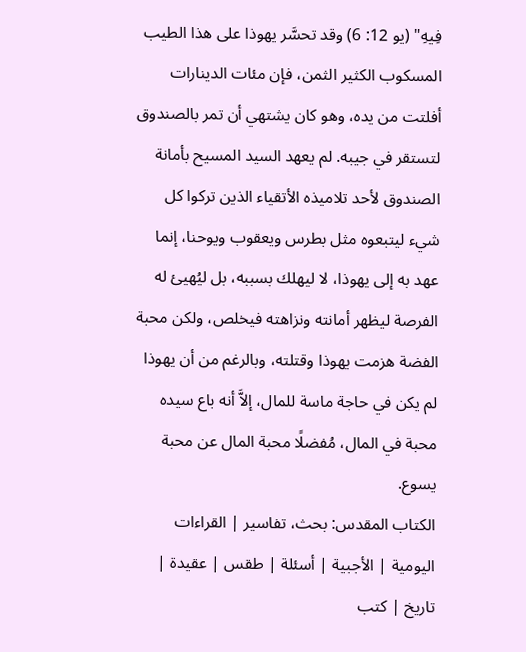فِيهِ" (يو 12: 6) وقد تحسَّر يهوذا على هذا الطيب المسكوب الكثير الثمن، فإن مئات الدينارات أفلتت من يده، وهو كان يشتهي أن تمر بالصندوق لتستقر في جيبه. لم يعهد السيد المسيح بأمانة الصندوق لأحد تلاميذه الأتقياء الذين تركوا كل شيء ليتبعوه مثل بطرس ويعقوب ويوحنا، إنما عهد به إلى يهوذا، لا ليهلك بسببه، بل ليُهيئ له الفرصة ليظهر أمانته ونزاهته فيخلص، ولكن محبة الفضة هزمت يهوذا وقتلته، وبالرغم من أن يهوذا لم يكن في حاجة ماسة للمال، إلاَّ أنه باع سيده محبة في المال، مُفضلًا محبة المال عن محبة يسوع.
الكتاب المقدس: بحث، تفاسير | القراءات اليومية | الأجبية | أسئلة | طقس | عقيدة | تاريخ | كتب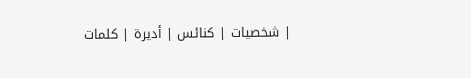| شخصيات | كنائس | أديرة | كلمات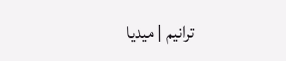ترانيم | ميديا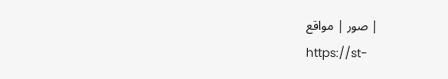| صور | مواقع
https://st-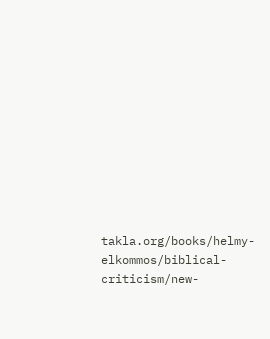takla.org/books/helmy-elkommos/biblical-criticism/new-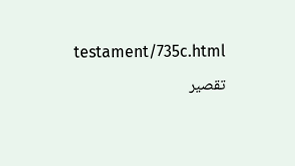testament/735c.html
تقصير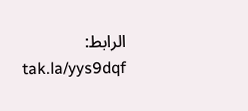الرابط:
tak.la/yys9dqf